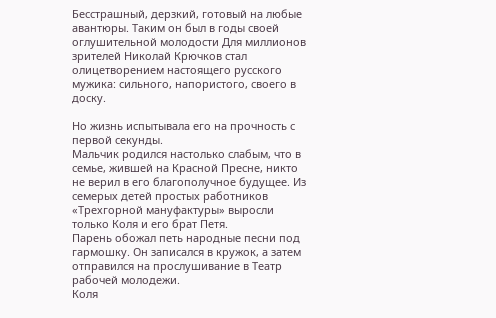Бесстрашный, дерзкий, готовый на любые авантюры. Таким он был в годы своей оглушительной молодости Для миллионов зрителей Николай Крючков стал олицетворением настоящего русского мужика: сильного, напористого, своего в доску.

Но жизнь испытывала его на прочность с первой секунды.
Мальчик родился настолько слабым, что в семье, жившей на Красной Пресне, никто не верил в его благополучное будущее. Из семерых детей простых работников «Трехгорной мануфактуры» выросли только Коля и его брат Петя.
Парень обожал петь народные песни под гармошку. Он записался в кружок, а затем отправился на прослушивание в Театр рабочей молодежи.
Коля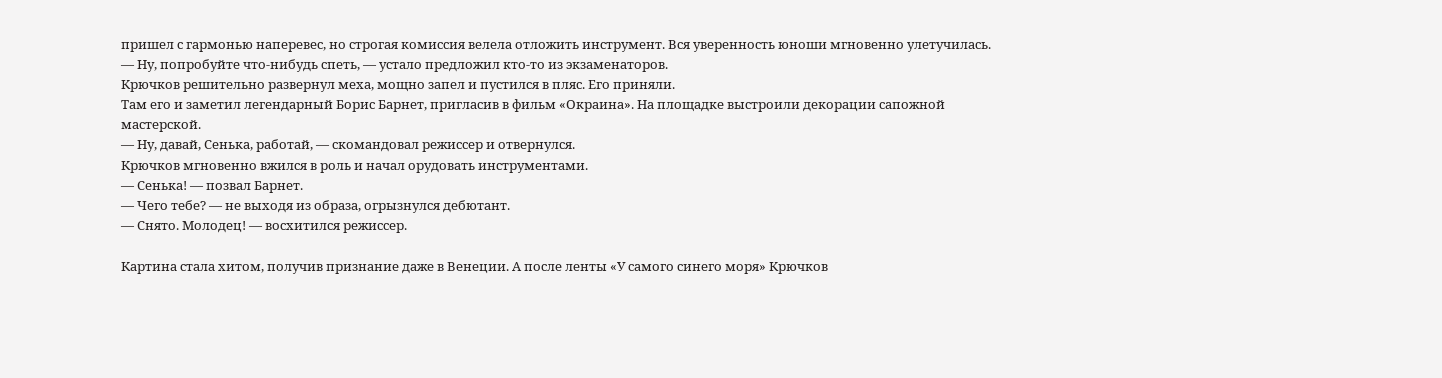пришел с гармонью наперевес, но строгая комиссия велела отложить инструмент. Вся уверенность юноши мгновенно улетучилась.
— Ну, попробуйте что-нибудь спеть, — устало предложил кто-то из экзаменаторов.
Крючков решительно развернул меха, мощно запел и пустился в пляс. Его приняли.
Там его и заметил легендарный Борис Барнет, пригласив в фильм «Окраина». На площадке выстроили декорации сапожной мастерской.
— Ну, давай, Сенька, работай, — скомандовал режиссер и отвернулся.
Крючков мгновенно вжился в роль и начал орудовать инструментами.
— Сенька! — позвал Барнет.
— Чего тебе? — не выходя из образа, огрызнулся дебютант.
— Снято. Молодец! — восхитился режиссер.

Картина стала хитом, получив признание даже в Венеции. А после ленты «У самого синего моря» Крючков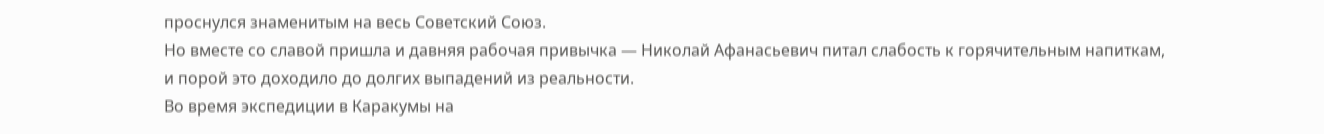проснулся знаменитым на весь Советский Союз.
Но вместе со славой пришла и давняя рабочая привычка — Николай Афанасьевич питал слабость к горячительным напиткам, и порой это доходило до долгих выпадений из реальности.
Во время экспедиции в Каракумы на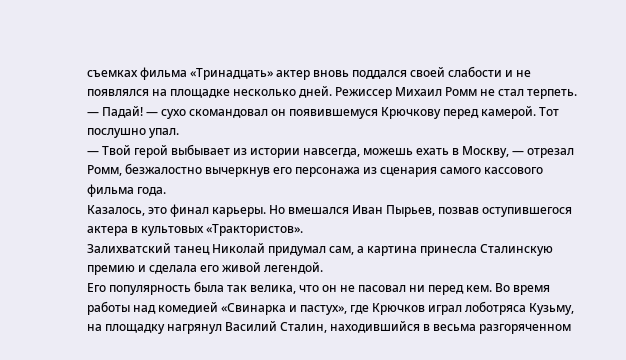съемках фильма «Тринадцать» актер вновь поддался своей слабости и не появлялся на площадке несколько дней. Режиссер Михаил Ромм не стал терпеть.
— Падай! — сухо скомандовал он появившемуся Крючкову перед камерой. Тот послушно упал.
— Твой герой выбывает из истории навсегда, можешь ехать в Москву, — отрезал Ромм, безжалостно вычеркнув его персонажа из сценария самого кассового фильма года.
Казалось, это финал карьеры. Но вмешался Иван Пырьев, позвав оступившегося актера в культовых «Трактористов».
Залихватский танец Николай придумал сам, а картина принесла Сталинскую премию и сделала его живой легендой.
Его популярность была так велика, что он не пасовал ни перед кем. Во время работы над комедией «Свинарка и пастух», где Крючков играл лоботряса Кузьму, на площадку нагрянул Василий Сталин, находившийся в весьма разгоряченном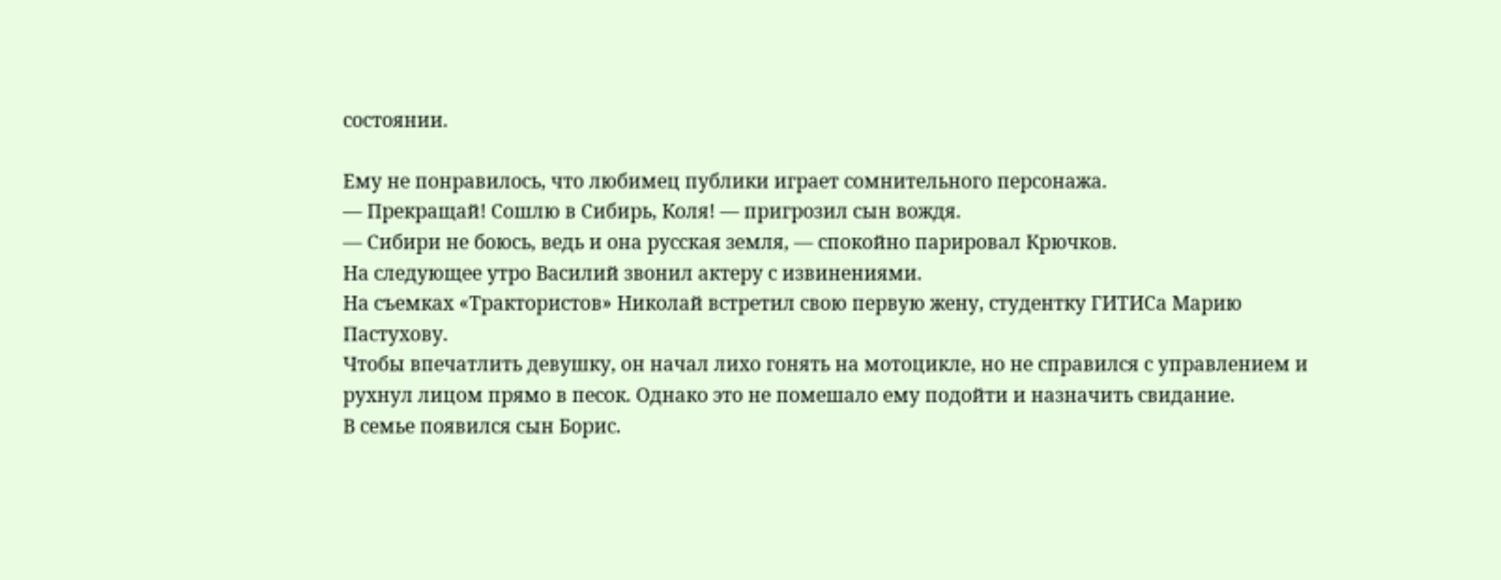состоянии.

Ему не понравилось, что любимец публики играет сомнительного персонажа.
— Прекращай! Сошлю в Сибирь, Коля! — пригрозил сын вождя.
— Сибири не боюсь, ведь и она русская земля, — спокойно парировал Крючков.
На следующее утро Василий звонил актеру с извинениями.
На съемках «Трактористов» Николай встретил свою первую жену, студентку ГИТИСа Марию Пастухову.
Чтобы впечатлить девушку, он начал лихо гонять на мотоцикле, но не справился с управлением и рухнул лицом прямо в песок. Однако это не помешало ему подойти и назначить свидание.
В семье появился сын Борис.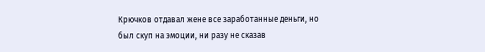Крючков отдавал жене все заработанные деньги, но был скуп на эмоции, ни разу не сказав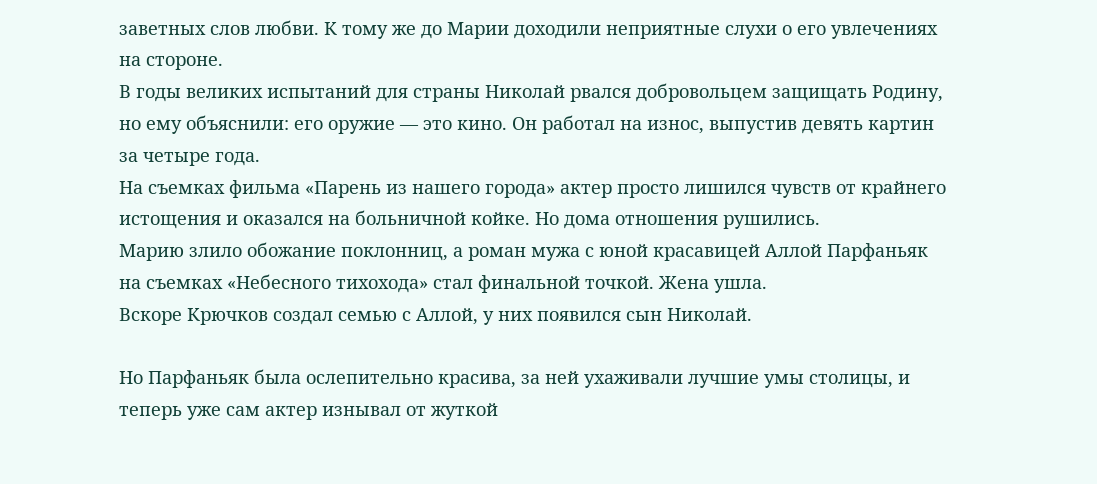заветных слов любви. К тому же до Марии доходили неприятные слухи о его увлечениях на стороне.
В годы великих испытаний для страны Николай рвался добровольцем защищать Родину, но ему объяснили: его оружие — это кино. Он работал на износ, выпустив девять картин за четыре года.
На съемках фильма «Парень из нашего города» актер просто лишился чувств от крайнего истощения и оказался на больничной койке. Но дома отношения рушились.
Марию злило обожание поклонниц, а роман мужа с юной красавицей Аллой Парфаньяк на съемках «Небесного тихохода» стал финальной точкой. Жена ушла.
Вскоре Крючков создал семью с Аллой, у них появился сын Николай.

Но Парфаньяк была ослепительно красива, за ней ухаживали лучшие умы столицы, и теперь уже сам актер изнывал от жуткой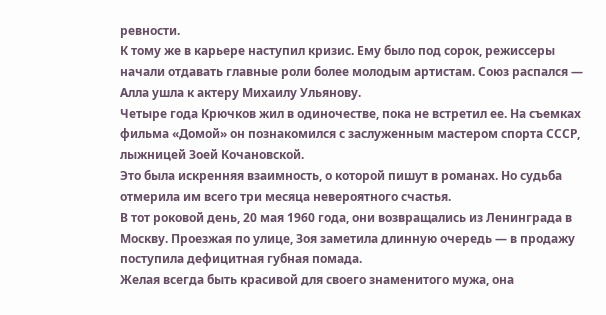ревности.
К тому же в карьере наступил кризис. Ему было под сорок, режиссеры начали отдавать главные роли более молодым артистам. Союз распался — Алла ушла к актеру Михаилу Ульянову.
Четыре года Крючков жил в одиночестве, пока не встретил ее. На съемках фильма «Домой» он познакомился с заслуженным мастером спорта СССР, лыжницей Зоей Кочановской.
Это была искренняя взаимность, о которой пишут в романах. Но судьба отмерила им всего три месяца невероятного счастья.
В тот роковой день, 20 мая 1960 года, они возвращались из Ленинграда в Москву. Проезжая по улице, Зоя заметила длинную очередь — в продажу поступила дефицитная губная помада.
Желая всегда быть красивой для своего знаменитого мужа, она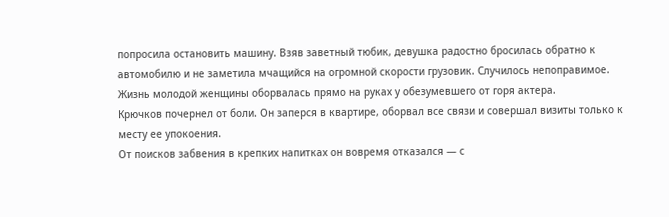попросила остановить машину. Взяв заветный тюбик, девушка радостно бросилась обратно к автомобилю и не заметила мчащийся на огромной скорости грузовик. Случилось непоправимое.
Жизнь молодой женщины оборвалась прямо на руках у обезумевшего от горя актера.
Крючков почернел от боли. Он заперся в квартире, оборвал все связи и совершал визиты только к месту ее упокоения.
От поисков забвения в крепких напитках он вовремя отказался — с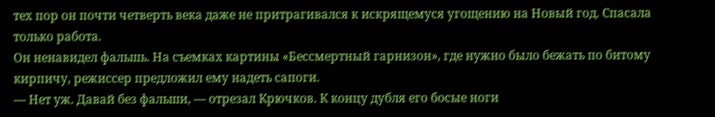тех пор он почти четверть века даже не притрагивался к искрящемуся угощению на Новый год. Спасала только работа.
Он ненавидел фальшь. На съемках картины «Бессмертный гарнизон», где нужно было бежать по битому кирпичу, режиссер предложил ему надеть сапоги.
— Нет уж. Давай без фальши, — отрезал Крючков. К концу дубля его босые ноги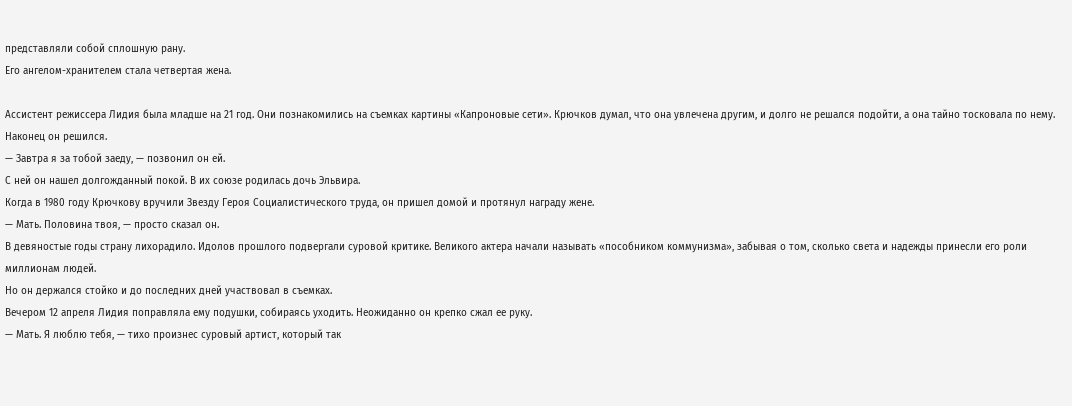представляли собой сплошную рану.
Его ангелом-хранителем стала четвертая жена.

Ассистент режиссера Лидия была младше на 21 год. Они познакомились на съемках картины «Капроновые сети». Крючков думал, что она увлечена другим, и долго не решался подойти, а она тайно тосковала по нему. Наконец он решился.
— Завтра я за тобой заеду, — позвонил он ей.
С ней он нашел долгожданный покой. В их союзе родилась дочь Эльвира.
Когда в 1980 году Крючкову вручили Звезду Героя Социалистического труда, он пришел домой и протянул награду жене.
— Мать. Половина твоя, — просто сказал он.
В девяностые годы страну лихорадило. Идолов прошлого подвергали суровой критике. Великого актера начали называть «пособником коммунизма», забывая о том, сколько света и надежды принесли его роли миллионам людей.
Но он держался стойко и до последних дней участвовал в съемках.
Вечером 12 апреля Лидия поправляла ему подушки, собираясь уходить. Неожиданно он крепко сжал ее руку.
— Мать. Я люблю тебя, — тихо произнес суровый артист, который так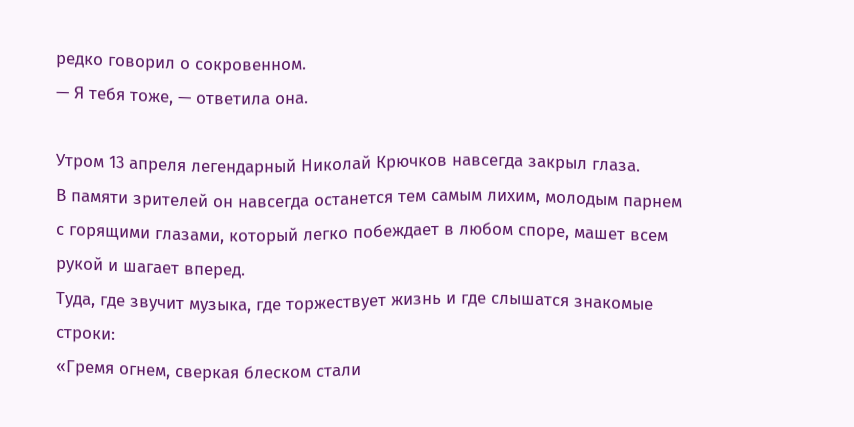редко говорил о сокровенном.
— Я тебя тоже, — ответила она.

Утром 13 апреля легендарный Николай Крючков навсегда закрыл глаза.
В памяти зрителей он навсегда останется тем самым лихим, молодым парнем с горящими глазами, который легко побеждает в любом споре, машет всем рукой и шагает вперед.
Туда, где звучит музыка, где торжествует жизнь и где слышатся знакомые строки:
«Гремя огнем, сверкая блеском стали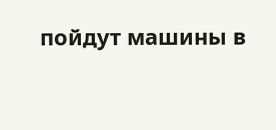пойдут машины в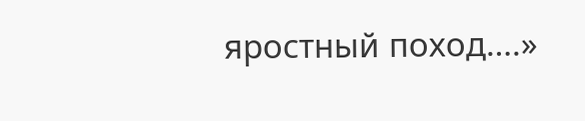яростный поход….»